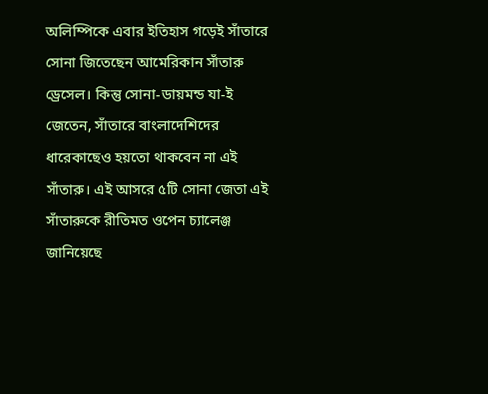অলিম্পিকে এবার ইতিহাস গড়েই সাঁতারে সোনা জিতেছেন আমেরিকান সাঁতারু ড্রেসেল। কিন্তু সোনা-ডায়মন্ড যা-ই জেতেন, সাঁতারে বাংলাদেশিদের ধারেকাছেও হয়তো থাকবেন না এই সাঁতারু। এই আসরে ৫টি সোনা জেতা এই সাঁতারুকে রীতিমত ওপেন চ্যালেঞ্জ জানিয়েছে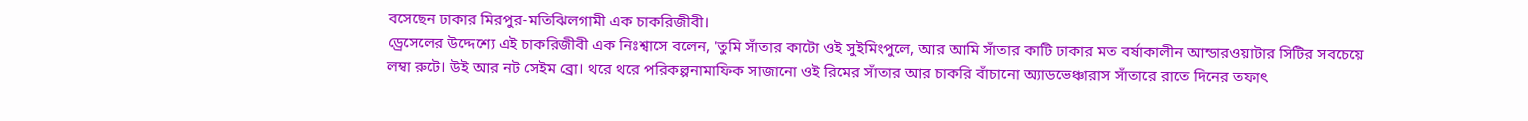বসেছেন ঢাকার মিরপুর-মতিঝিলগামী এক চাকরিজীবী।
ড্রেসেলের উদ্দেশ্যে এই চাকরিজীবী এক নিঃশ্বাসে বলেন, 'তুমি সাঁতার কাটো ওই সুইমিংপুলে, আর আমি সাঁতার কাটি ঢাকার মত বর্ষাকালীন আন্ডারওয়াটার সিটির সবচেয়ে লম্বা রুটে। উই আর নট সেইম ব্রো। থরে থরে পরিকল্পনামাফিক সাজানো ওই রিমের সাঁতার আর চাকরি বাঁচানো অ্যাডভেঞ্চারাস সাঁতারে রাতে দিনের তফাৎ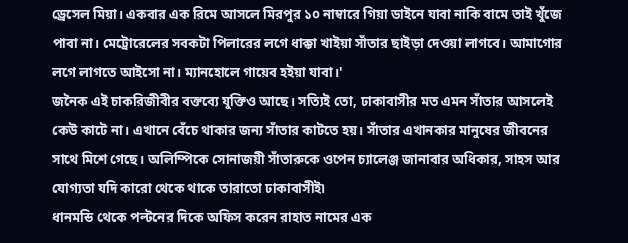ড্রেসেল মিয়া। একবার এক রিমে আসলে মিরপুর ১০ নাম্বারে গিয়া ডাইনে যাবা নাকি বামে তাই খুঁজে পাবা না। মেট্রোরেলের সবকটা পিলারের লগে ধাক্কা খাইয়া সাঁতার ছাইড়া দেওয়া লাগবে। আমাগোর লগে লাগতে আইসো না। ম্যানহোলে গায়েব হইয়া যাবা।'
জনৈক এই চাকরিজীবীর বক্তব্যে যুক্তিও আছে। সত্যিই তো, ঢাকাবাসীর মত এমন সাঁতার আসলেই কেউ কাটে না। এখানে বেঁচে থাকার জন্য সাঁতার কাটতে হয়। সাঁতার এখানকার মানুষের জীবনের সাথে মিশে গেছে। অলিম্পিকে সোনাজয়ী সাঁতারুকে ওপেন চ্যালেঞ্জ জানাবার অধিকার, সাহস আর যোগ্যতা যদি কারো থেকে থাকে তারাতো ঢাকাবাসীই৷
ধানমন্ডি থেকে পল্টনের দিকে অফিস করেন রাহাত নামের এক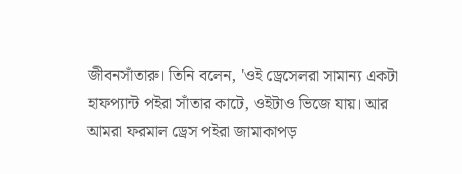জীবনসাঁতারু। তিনি বলেন, 'ওই ড্রেসেলরা সামান্য একটা হাফপ্যান্ট পইরা সাঁতার কাটে, ওইটাও ভিজে যায়। আর আমরা ফরমাল ড্রেস পইরা জামাকাপড়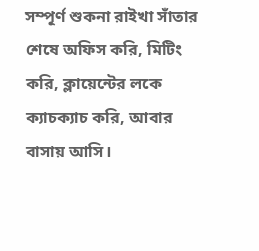সম্পূর্ণ শুকনা রাইখা সাঁতার শেষে অফিস করি, মিটিং করি, ক্লায়েন্টের লকে ক্যাচক্যাচ করি, আবার বাসায় আসি।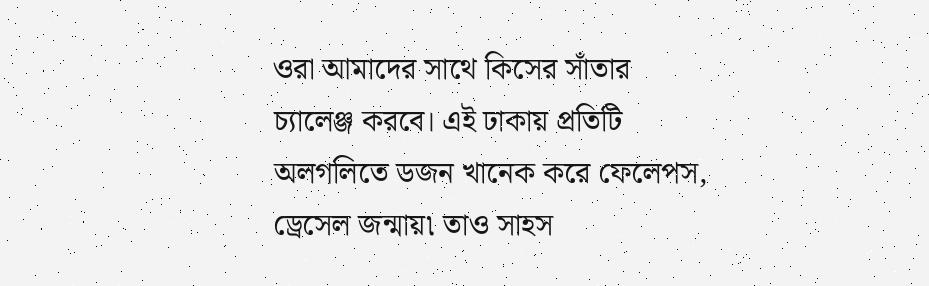ওরা আমাদের সাথে কিসের সাঁতার চ্যালেঞ্জ করবে। এই ঢাকায় প্রতিটি অলগলিতে ডজন খানেক করে ফেলেপস, ড্রেসেল জন্মায়৷ তাও সাহস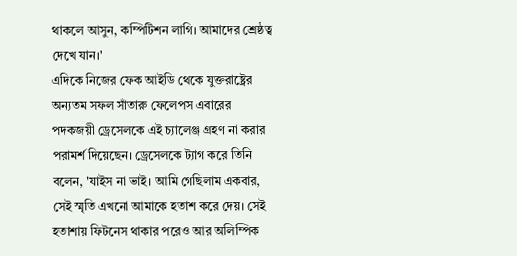থাকলে আসুন, কম্পিটিশন লাগি। আমাদের শ্রেষ্ঠত্ব দেখে যান।'
এদিকে নিজের ফেক আইডি থেকে যুক্তরাষ্ট্রের অন্যতম সফল সাঁতারু ফেলেপস এবারের পদকজয়ী ড্রেসেলকে এই চ্যালেঞ্জ গ্রহণ না করার পরামর্শ দিয়েছেন। ড্রেসেলকে ট্যাগ করে তিনি বলেন, 'যাইস না ভাই। আমি গেছিলাম একবার, সেই স্মৃতি এখনো আমাকে হতাশ করে দেয়। সেই হতাশায় ফিটনেস থাকার পরেও আর অলিম্পিক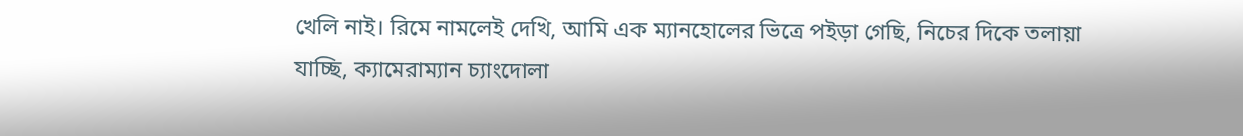খেলি নাই। রিমে নামলেই দেখি, আমি এক ম্যানহোলের ভিত্রে পইড়া গেছি, নিচের দিকে তলায়া যাচ্ছি, ক্যামেরাম্যান চ্যাংদোলা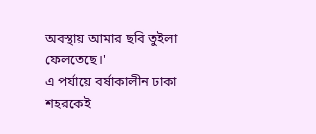অবস্থায় আমার ছবি তুইলা ফেলতেছে।'
এ পর্যায়ে বর্ষাকালীন ঢাকা শহরকেই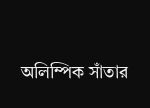অলিম্পিক সাঁতার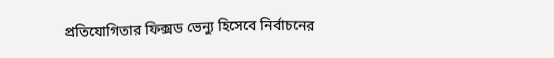প্রতিযোগিতার ফিক্সড ভেন্যু হিসেবে নির্বাচনের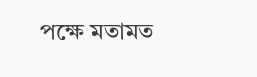পক্ষে মতামত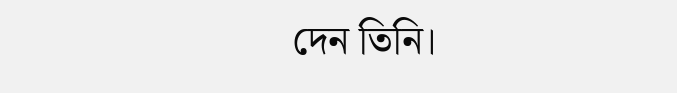দেন তিনি।